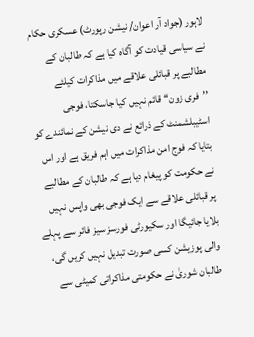لاہور (جواد آر اعوان/ نیشن رپورٹ) عسکری حکام نے سیاسی قیادت کو آگاہ کیا ہے کہ طالبان کے مطالبے پر قبائلی علاقے میں مذاکرات کیلئے ’’فری زون‘‘ قائم نہیں کیا جاسکتا، فوجی اسٹیبلشمنٹ کے ذرائع نے دی نیشن کے نمائندے کو بتایا کہ فوج امن مذاکرات میں اہم فریق ہے اور اس نے حکومت کو پیغام دیا ہے کہ طالبان کے مطالبے پر قبائلی علاقے سے ایک فوجی بھی واپس نہیں بلایا جائیگا اور سکیورٹی فورسز سیز فائر سے پہلے والی پوزیشن کسی صورت تبدیل نہیں کریں گی، طالبان شوریٰ نے حکومتی مذاکراتی کمیٹی سے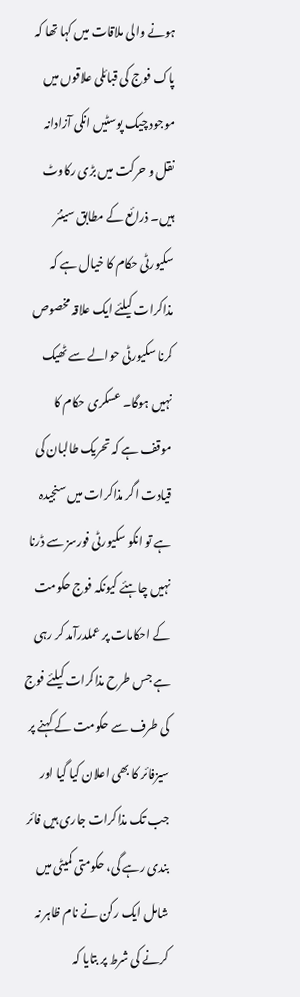ہونے والی ملاقات میں کہا تھا کہ پاک فوج کی قبائلی علاقوں میں موجود چیک پوسٹیں انکی آزادانہ نقل و حرکت میں بڑی رکاوٹ ہیں۔ ذرائع کے مطابق سینئر سکیورٹی حکام کا خیال ہے کہ مذاکرات کیلئے ایک علاقہ مخصوص کرنا سکیورٹی حوالے سے ٹھیک نہیں ہوگا۔ عسکری حکام کا موقف ہے کہ تحریک طالبان کی قیادت اگر مذاکرات میں سنجیدہ ہے تو انکو سکیورٹی فورسز سے ڈرنا نہیں چاہئے کیونکہ فوج حکومت کے احکامات پر عملدرآمد کر رہی ہے جس طرح مذاکرات کیلئے فوج کی طرف سے حکومت کے کہنے پر سیزفائر کا بھی اعلان کیا گیا اور جب تک مذاکرات جاری ہیں فائر بندی رہے گی، حکومتی کمیٹی میں شامل ایک رکن نے نام ظاہر نہ کرنے کی شرط پر بتایا کہ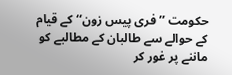حکومت ’’فری پیس زون‘‘ کے قیام کے حوالے سے طالبان کے مطالبے کو ماننے پر غور کر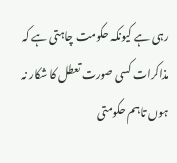رہی ہے کیونکہ حکومت چاہتی ہے کہ مذاکرات کسی صورت تعطل کا شکار نہ ہوں تاہم حکومتی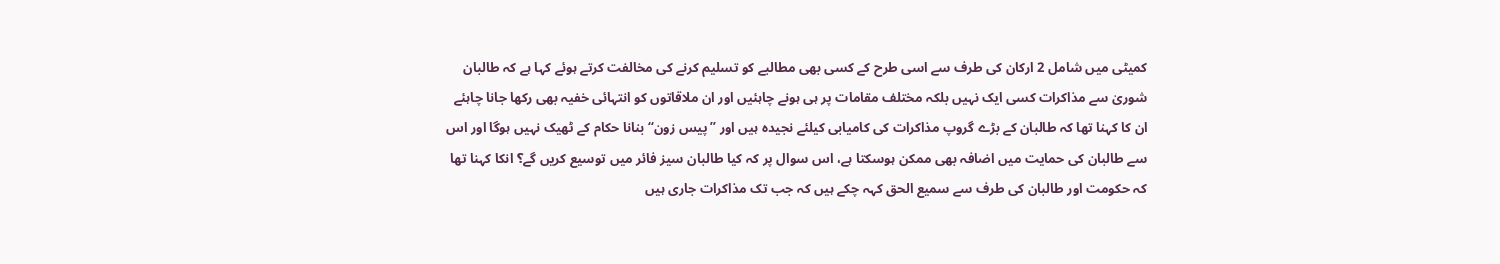کمیٹی میں شامل 2 ارکان کی طرف سے اسی طرح کے کسی بھی مطالبے کو تسلیم کرنے کی مخالفت کرتے ہوئے کہا ہے کہ طالبان شوریٰ سے مذاکرات کسی ایک نہیں بلکہ مختلف مقامات پر ہی ہونے چاہئیں اور ان ملاقاتوں کو انتہائی خفیہ بھی رکھا جانا چاہئے ان کا کہنا تھا کہ طالبان کے بڑے گروپ مذاکرات کی کامیابی کیلئے نجیدہ ہیں اور ’’پیس زون‘‘ بنانا حکام کے ٹھیک نہیں ہوگا اور اس سے طالبان کی حمایت میں اضافہ بھی ممکن ہوسکتا ہے، اس سوال پر کہ کیا طالبان سیز فائر میں توسیع کریں گے؟ انکا کہنا تھا کہ حکومت اور طالبان کی طرف سے سمیع الحق کہہ چکے ہیں کہ جب تک مذاکرات جاری ہیں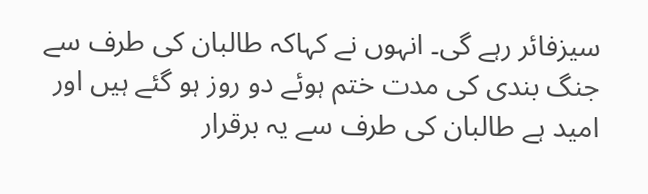سیزفائر رہے گی۔ انہوں نے کہاکہ طالبان کی طرف سے جنگ بندی کی مدت ختم ہوئے دو روز ہو گئے ہیں اور امید ہے طالبان کی طرف سے یہ برقرار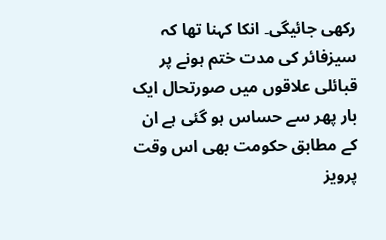رکھی جائیگی۔ انکا کہنا تھا کہ سیزفائر کی مدت ختم ہونے پر قبائلی علاقوں میں صورتحال ایک بار پھر سے حساس ہو گئی ہے ان کے مطابق حکومت بھی اس وقت پرویز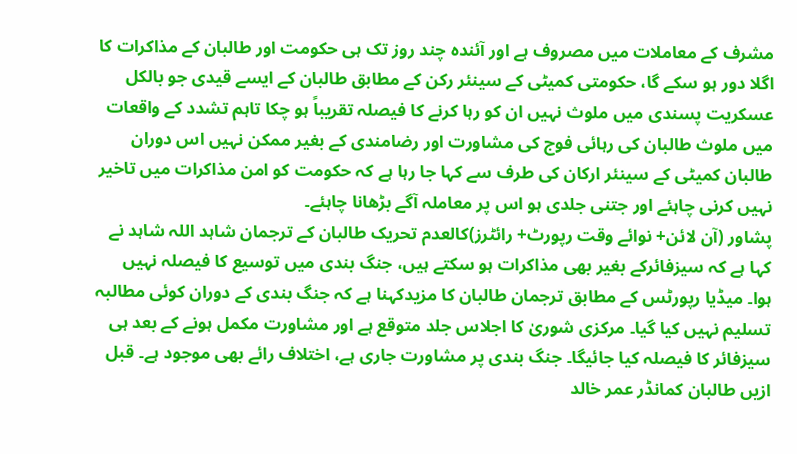مشرف کے معاملات میں مصروف ہے اور آئندہ چند روز تک ہی حکومت اور طالبان کے مذاکرات کا اگلا دور ہو سکے گا، حکومتی کمیٹی کے سینئر رکن کے مطابق طالبان کے ایسے قیدی جو بالکل عسکریت پسندی میں ملوث نہیں ان کو رہا کرنے کا فیصلہ تقریباً ہو چکا تاہم تشدد کے واقعات میں ملوث طالبان کی رہائی فوج کی مشاورت اور رضامندی کے بغیر ممکن نہیں اس دوران طالبان کمیٹی کے سینئر ارکان کی طرف سے کہا جا رہا ہے کہ حکومت کو امن مذاکرات میں تاخیر نہیں کرنی چاہئے اور جتنی جلدی ہو اس پر معاملہ آگے بڑھانا چاہئے۔
پشاور (آن لائن+ نوائے وقت رپورٹ+ رائٹرز)کالعدم تحریک طالبان کے ترجمان شاہد اللہ شاہد نے کہا ہے کہ سیزفائرکے بغیر بھی مذاکرات ہو سکتے ہیں، جنگ بندی میں توسیع کا فیصلہ نہیں ہوا۔ میڈیا رپورٹس کے مطابق ترجمان طالبان کا مزیدکہنا ہے کہ جنگ بندی کے دوران کوئی مطالبہ تسلیم نہیں کیا گیا۔ مرکزی شوریٰ کا اجلاس جلد متوقع ہے اور مشاورت مکمل ہونے کے بعد ہی سیزفائر کا فیصلہ کیا جائیگا۔ جنگ بندی پر مشاورت جاری ہے، اختلاف رائے بھی موجود ہے۔ قبل ازیں طالبان کمانڈر عمر خالد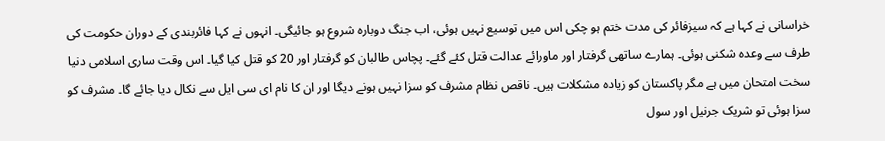خراسانی نے کہا ہے کہ سیزفائر کی مدت ختم ہو چکی اس میں توسیع نہیں ہوئی، اب جنگ دوبارہ شروع ہو جائیگی۔ انہوں نے کہا فائربندی کے دوران حکومت کی طرف سے وعدہ شکنی ہوئی۔ ہمارے ساتھی گرفتار اور ماورائے عدالت قتل کئے گئے۔ پچاس طالبان کو گرفتار اور 20 کو قتل کیا گیا۔ اس وقت ساری اسلامی دنیا سخت امتحان میں ہے مگر پاکستان کو زیادہ مشکلات ہیں۔ ناقص نظام مشرف کو سزا نہیں ہونے دیگا اور ان کا نام ای سی ایل سے نکال دیا جائے گا۔ مشرف کو سزا ہوئی تو شریک جرنیل اور سول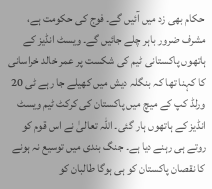حکام بھی زد میں آئیں گے۔ فوج کی حکومت ہے، مشرف ضرور باہر چلے جائیں گے۔ ویسٹ انڈیز کے ہاتھوں پاکستانی ٹیم کی شکست پر عمر خالد خراسانی کا کہنا تھا کہ بنگلہ دیش میں کھیلے جا رہے ٹی 20 ورلڈ کپ کے میچ میں پاکستان کی کرکٹ ٹیم ویسٹ انڈیز کے ہاتھوں ہار گئی۔ اللہ تعالیٰ نے اس قوم کو روتے ہی رہنے دیا ہے۔ جنگ بندی میں توسیع نہ ہونے کا نقصان پاکستان کو ہی ہوگا طالبان کو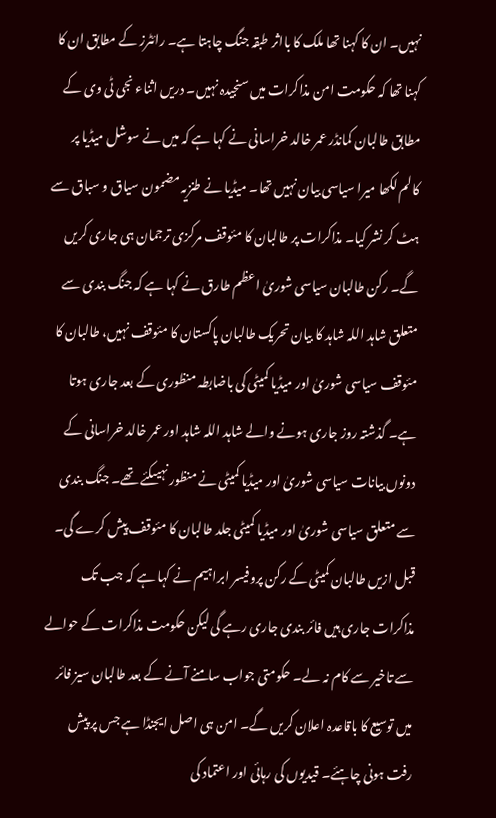نہیں۔ ان کا کہنا تھا ملک کا بااثر طبقہ جنگ چاہتا ہے۔ رائٹرز کے مطابق ان کا کہنا تھا کہ حکومت امن مذاکرات میں سنجیدہ نہیں۔ دریں اثناء نجی ٹی وی کے مطابق طالبان کمانڈر عمر خالد خراسانی نے کہا ہے کہ میں نے سوشل میڈیا پر کالم لکھا میرا سیاسی بیان نہیں تھا۔ میڈیا نے طنزیہ مضمون سیاق و سباق سے ہٹ کر نشر کیا۔ مذاکرات پر طالبان کا مئوقف مرکزی ترجمان ہی جاری کریں گے۔ رکن طالبان سیاسی شوریٰ اعظم طارق نے کہا ہے کہ جنگ بندی سے متعلق شاہد اللہ شاہد کا بیان تحریک طالبان پاکستان کا مئوقف نہیں، طالبان کا مئوقف سیاسی شوریٰ اور میڈیا کمیٹی کی باضابطہ منظوری کے بعد جاری ہوتا ہے۔ گذشتہ روز جاری ہونے والے شاہد اللہ شاہد اور عمر خالد خراسانی کے دونوں بیانات سیاسی شوریٰ اور میڈیا کمیٹی نے منظور نہیںکئے تھے۔ جنگ بندی سے متعلق سیاسی شوریٰ اور میڈیا کمیٹی جلد طالبان کا مئوقف پیش کرے گی۔ قبل ازیں طالبان کمیٹی کے رکن پروفیسر ابراہیم نے کہا ہے کہ جب تک مذاکرات جاری ہیں فائر بندی جاری رہے گی لیکن حکومت مذاکرات کے حوالے سے تاخیر سے کام نہ لے۔ حکومتی جواب سامنے آنے کے بعد طالبان سیز فائر میں توسیع کا باقاعدہ اعلان کریں گے۔ امن ہی اصل ایجنڈا ہے جس پر پیش رفت ہونی چاہئے۔ قیدیوں کی رہائی اور اعتماد کی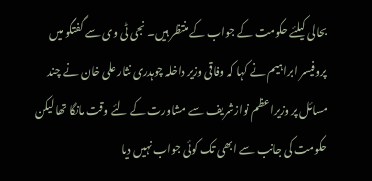بحالی کیلئے حکومت کے جواب کے منتظر ہیں۔ نجی ٹی وی سے گفتگو میں پروفیسر ابراہیم نے کہا کہ وفاقی وزیر داخلہ چوہدری نثار علی خان نے چند مسائل پر وزیراعظم نوازشریف سے مشاورت کے لئے وقت مانگا تھا لیکن حکومت کی جانب سے ابھی تک کوئی جواب نہیں دیا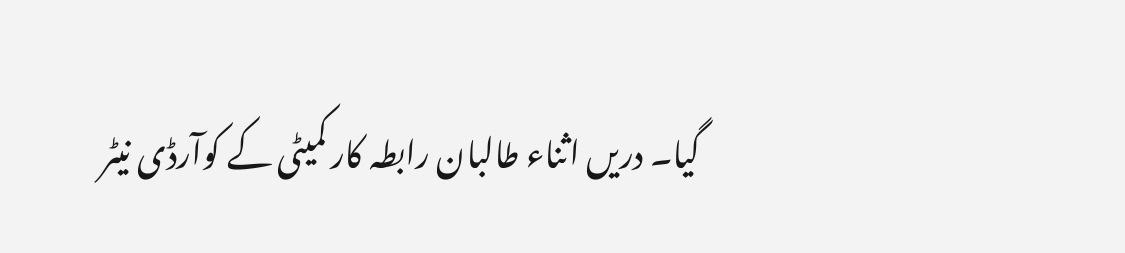گیا۔ دریں اثناء طالبان رابطہ کار کمیٹی کے کوآرڈی نیٹر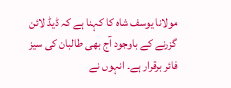مولانا یوسف شاہ کا کہنا ہے کہ ڈیڈ لائن گزرنے کے باوجود آج بھی طالبان کی سیز فائر برقرار ہے۔ انہوں نے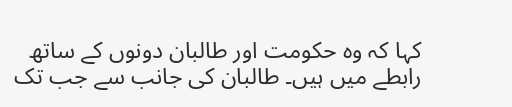کہا کہ وہ حکومت اور طالبان دونوں کے ساتھ رابطے میں ہیں۔ طالبان کی جانب سے جب تک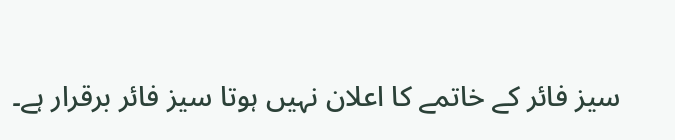سیز فائر کے خاتمے کا اعلان نہیں ہوتا سیز فائر برقرار ہے۔